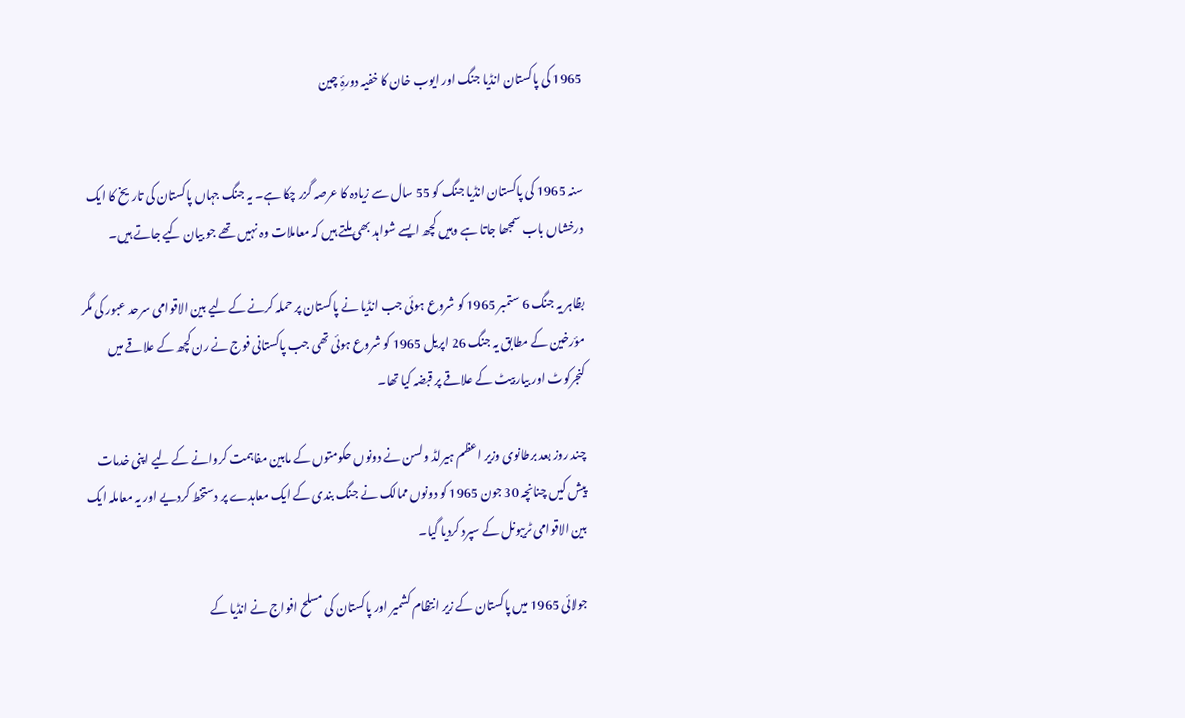1965 کی پاکستان انڈیا جنگ اور ایوب خان کا خفیہ دورۂِ چین


سنہ 1965 کی پاکستان انڈیا جنگ کو 55 سال سے زیادہ کا عرصہ گزر چکا ہے۔ یہ جنگ جہاں پاکستان کی تاریخ کا ایک درخشاں باب سمجھا جاتا ہے وہیں کچھ ایسے شواہد بھی ملتے ہیں کہ معاملات وہ نہیں تھے جو بیان کیے جاتے ہیں۔

بظاہر یہ جنگ 6 ستمبر 1965 کو شروع ہوئی جب انڈیا نے پاکستان پر حملہ کرنے کے لیے بین الاقوامی سرحد عبور کی مگر مؤرخین کے مطابق یہ جنگ 26 اپریل 1965 کو شروع ہوئی تھی جب پاکستانی فوج نے رن کچھ کے علاقے میں کنجرکوٹ اور بیاربیٹ کے علاقے پر قبضہ کیا تھا۔

چند روز بعد برطانوی وزیر اعظم ہیرلڈ ولسن نے دونوں حکومتوں کے مابین مفاہمت کروانے کے لیے اپنی خدمات پیش کیں چنانچہ 30 جون 1965 کو دونوں ممالک نے جنگ بندی کے ایک معاہدے پر دستخط کردیے اور یہ معاملہ ایک بین الاقوامی ٹریبونل کے سپرد کردیا گیا۔

جولائی 1965 میں پاکستان کے زیر انتظام کشمیر اور پاکستان کی مسلح افواج نے انڈیا کے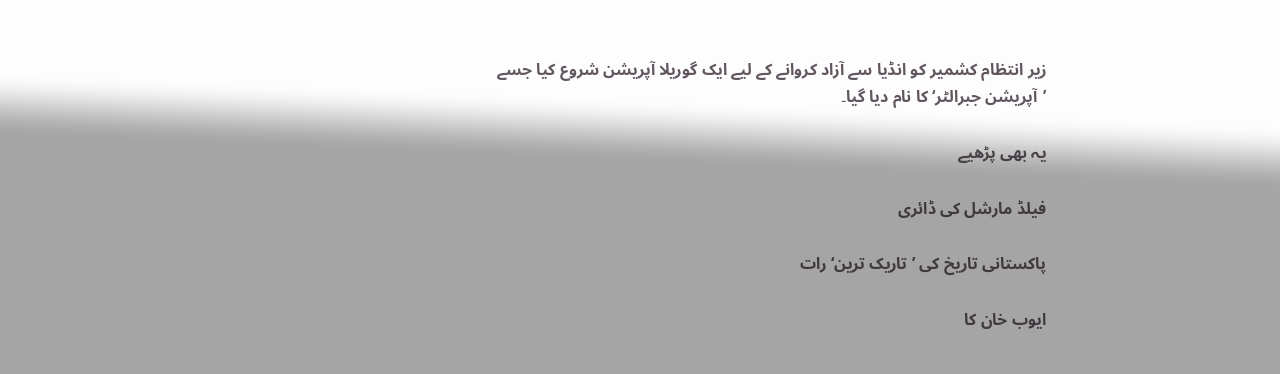زیر انتظام کشمیر کو انڈیا سے آزاد کروانے کے لیے ایک گوریلا آپریشن شروع کیا جسے ’آپریشن جبرالٹر‘ کا نام دیا گیا۔

یہ بھی پڑھیے

فیلڈ مارشل کی ڈائری

پاکستانی تاریخ کی ’تاریک ترین‘ رات

ایوب خان کا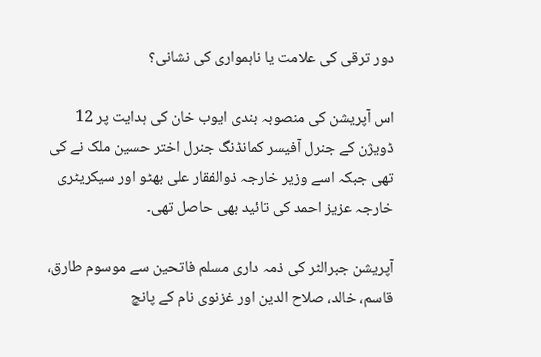دور ترقی کی علامت یا ناہمواری کی نشانی؟

اس آپریشن کی منصوبہ بندی ایوب خان کی ہدایت پر 12 ڈویژن کے جنرل آفیسر کمانڈنگ جنرل اختر حسین ملک نے کی تھی جبکہ اسے وزیر خارجہ ذوالفقار علی بھٹو اور سیکریٹری خارجہ عزیز احمد کی تائید بھی حاصل تھی۔

آپریشن جبرالٹر کی ذمہ داری مسلم فاتحین سے موسوم طارق، قاسم، خالد، صلاح الدین اور غزنوی نام کے پانچ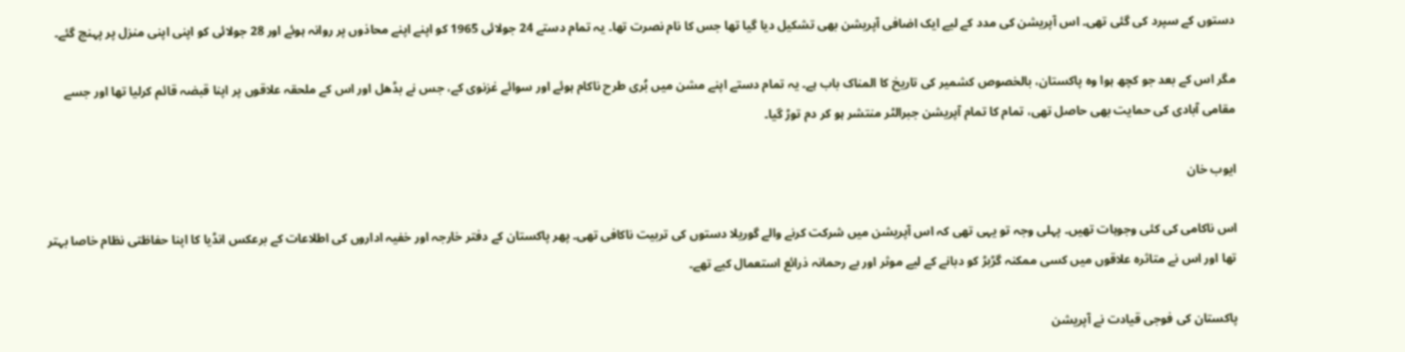دستوں کے سپرد کی گئی تھی۔ اس آپریشن کی مدد کے لیے ایک اضافی آپریشن بھی تشکیل دیا گیا تھا جس کا نام نصرت تھا۔ یہ تمام دستے 24 جولائی 1965 کو اپنے اپنے محاذوں پر روانہ ہوئے اور 28 جولائی کو اپنی اپنی منزل پر پہنچ گئے۔

مگر اس کے بعد جو کچھ ہوا وہ پاکستان، بالخصوص کشمیر کی تاریخ کا المناک باب ہے۔ یہ تمام دستے اپنے مشن میں بُری طرح ناکام ہوئے اور سوائے غزنوی کے، جس نے بڈھل اور اس کے ملحقہ علاقوں پر اپنا قبضہ قائم کرلیا تھا اور جسے مقامی آبادی کی حمایت بھی حاصل تھی، تمام کا تمام آپریشن جبرالٹر منتشر ہو کر دم توڑ گیا۔

ایوب خان

اس ناکامی کی کئی وجوہات تھیں۔ پہلی وجہ تو یہی تھی کہ اس آپریشن میں شرکت کرنے والے گوریلا دستوں کی تربیت ناکافی تھی۔ پھر پاکستان کے دفتر خارجہ اور خفیہ اداروں کی اطلاعات کے برعکس انڈیا کا اپنا حفاظتی نظام خاصا بہتر تھا اور اس نے متاثرہ علاقوں میں کسی ممکنہ گڑبڑ کو دبانے کے لیے موثر اور بے رحمانہ ذرائع استعمال کیے تھے۔

پاکستان کی فوجی قیادت نے آپریشن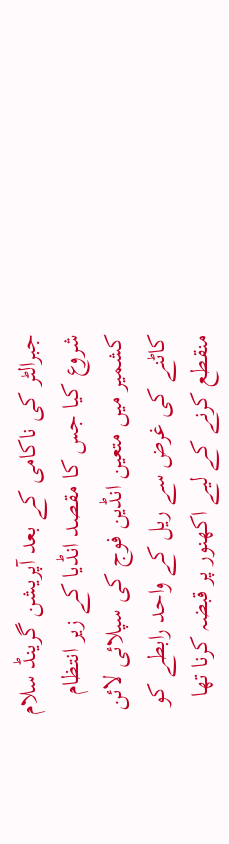جبرالٹر کی ناکامی کے بعد آپریشن گرینڈ سلام شروع کیا جس کا مقصد انڈیا کے زیر انتظام کشمیر میں متعین انڈین فوج کی سپلائی لائن کاٹنے کی غرض سے ریل کے واحد رابطے کو منقطع کرنے کے لیے اکھنور پر قبضہ کرنا تھا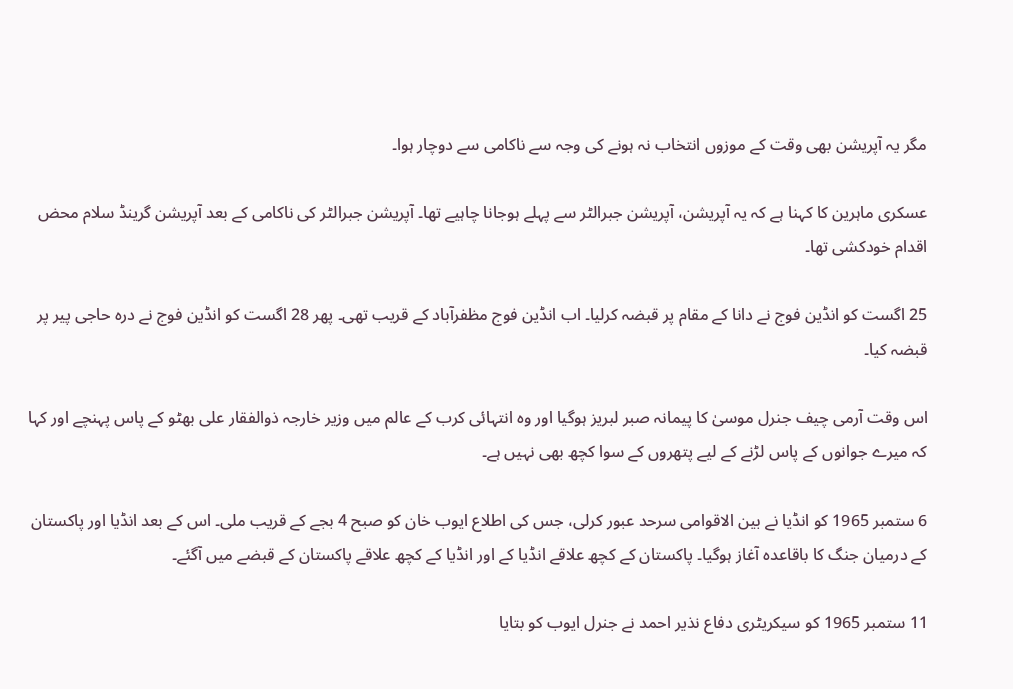مگر یہ آپریشن بھی وقت کے موزوں انتخاب نہ ہونے کی وجہ سے ناکامی سے دوچار ہوا۔

عسکری ماہرین کا کہنا ہے کہ یہ آپریشن، آپریشن جبرالٹر سے پہلے ہوجانا چاہیے تھا۔ آپریشن جبرالٹر کی ناکامی کے بعد آپریشن گرینڈ سلام محض اقدام خودکشی تھا۔

25 اگست کو انڈین فوج نے دانا کے مقام پر قبضہ کرلیا۔ اب انڈین فوج مظفرآباد کے قریب تھی۔ پھر 28 اگست کو انڈین فوج نے درہ حاجی پیر پر قبضہ کیا۔

اس وقت آرمی چیف جنرل موسیٰ کا پیمانہ صبر لبریز ہوگیا اور وہ انتہائی کرب کے عالم میں وزیر خارجہ ذوالفقار علی بھٹو کے پاس پہنچے اور کہا کہ میرے جوانوں کے پاس لڑنے کے لیے پتھروں کے سوا کچھ بھی نہیں ہے۔

6 ستمبر 1965 کو انڈیا نے بین الاقوامی سرحد عبور کرلی، جس کی اطلاع ایوب خان کو صبح 4 بجے کے قریب ملی۔ اس کے بعد انڈیا اور پاکستان کے درمیان جنگ کا باقاعدہ آغاز ہوگیا۔ پاکستان کے کچھ علاقے انڈیا کے اور انڈیا کے کچھ علاقے پاکستان کے قبضے میں آگئے۔

11 ستمبر 1965 کو سیکریٹری دفاع نذیر احمد نے جنرل ایوب کو بتایا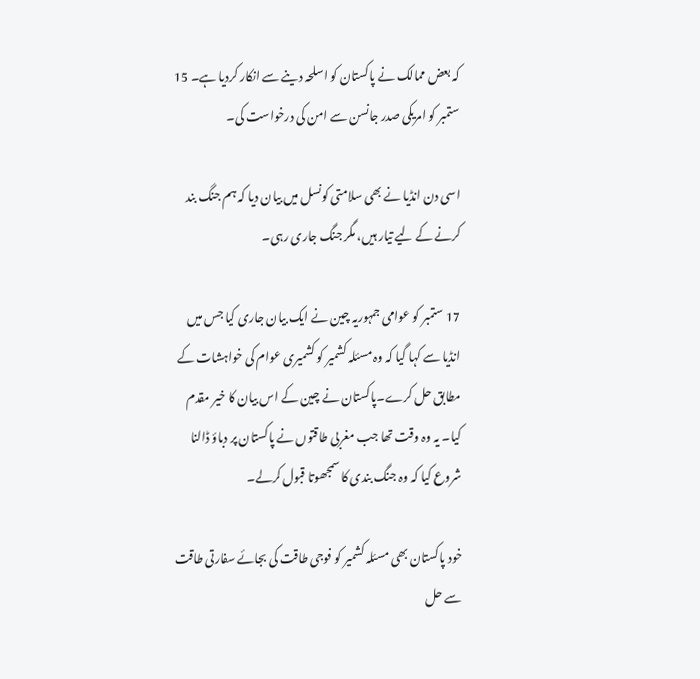کہ بعض ممالک نے پاکستان کو اسلحہ دینے سے انکار کردیا ہے۔ 15 ستمبر کو امریکی صدر جانسن سے امن کی درخواست کی۔

اسی دن انڈیا نے بھی سلامتی کونسل میں بیان دیا کہ ہم جنگ بند کرنے کے لیے تیار ہیں، مگر جنگ جاری رہی۔

17 ستمبر کو عوامی جمہوریہ چین نے ایک بیان جاری کیا جس میں انڈیا سے کہا گیا کہ وہ مسئلہ کشمیر کو کشمیری عوام کی خواہشات کے مطابق حل کرے۔پاکستان نے چین کے اس بیان کا خیر مقدم کیا۔ یہ وہ وقت تھا جب مغربی طاقتوں نے پاکستان پر دباؤ ڈالنا شروع کیا کہ وہ جنگ بندی کا سمجھوتا قبول کرلے۔

خود پاکستان بھی مسئلہ کشمیر کو فوجی طاقت کی بجائے سفارتی طاقت سے حل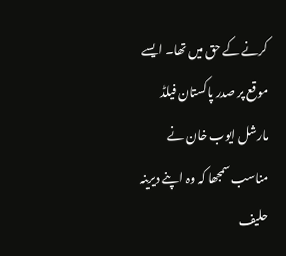کرنے کے حق میں تھا۔ ایسے موقع پر صدر پاکستان فیلڈ مارشل ایوب خان نے مناسب سمجھا کہ وہ اپنے دیرینہ حلیف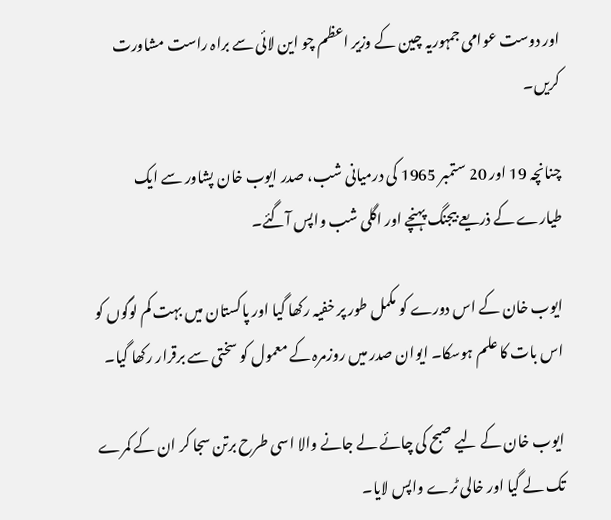اور دوست عوامی جمہوریہ چین کے وزیر اعظم چو این لائی سے براہ راست مشاورت کریں۔

چنانچہ 19 اور 20 ستمبر 1965 کی درمیانی شب، صدر ایوب خان پشاور سے ایک طیارے کے ذریعے بیجنگ پہنچے اور اگلی شب واپس آگئے۔

ایوب خان کے اس دورے کو مکمل طور پر خفیہ رکھا گیا اور پاکستان میں بہت کم لوگوں کو اس بات کا علم ہوسکا۔ ایوان صدر میں روزمرہ کے معمول کو سختی سے برقرار رکھا گیا۔

ایوب خان کے لیے صبح کی چائے لے جانے والا اسی طرح برتن سجا کر ان کے کمرے تک لے گیا اور خالی ٹرے واپس لایا۔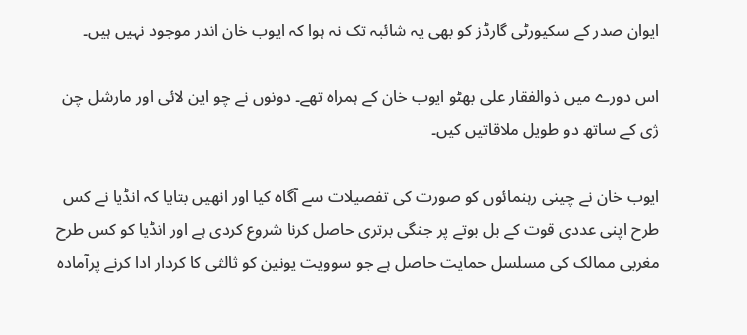ایوان صدر کے سکیورٹی گارڈز کو بھی یہ شائبہ تک نہ ہوا کہ ایوب خان اندر موجود نہیں ہیں۔

اس دورے میں ذوالفقار علی بھٹو ایوب خان کے ہمراہ تھے۔ دونوں نے چو این لائی اور مارشل چن ژی کے ساتھ دو طویل ملاقاتیں کیں۔

ایوب خان نے چینی رہنمائوں کو صورت کی تفصیلات سے آگاہ کیا اور انھیں بتایا کہ انڈیا نے کس طرح اپنی عددی قوت کے بل بوتے پر جنگی برتری حاصل کرنا شروع کردی ہے اور انڈیا کو کس طرح مغربی ممالک کی مسلسل حمایت حاصل ہے جو سوویت یونین کو ثالثی کا کردار ادا کرنے پرآمادہ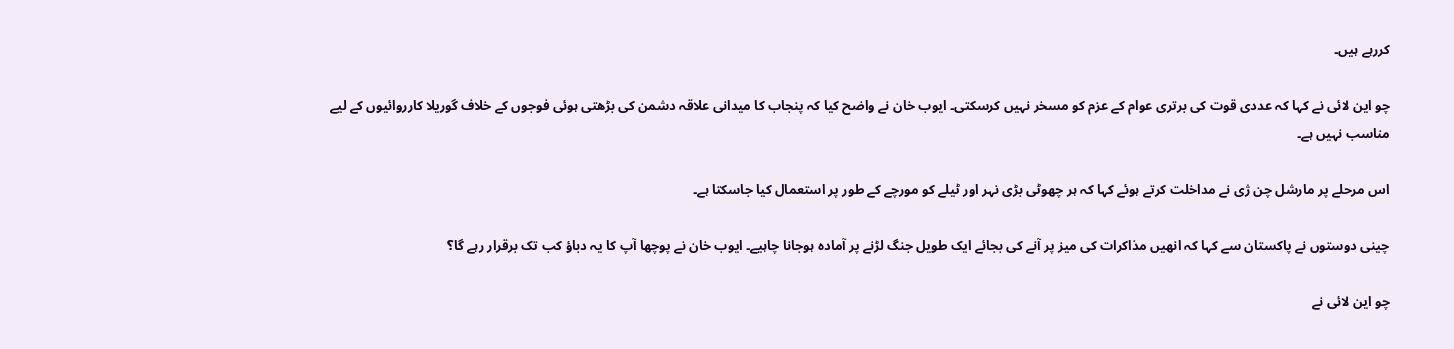کررہے ہیں۔

چو این لائی نے کہا کہ عددی قوت کی برتری عوام کے عزم کو مسخر نہیں کرسکتی۔ ایوب خان نے واضح کیا کہ پنجاب کا میدانی علاقہ دشمن کی بڑھتی ہوئی فوجوں کے خلاف گوریلا کارروائیوں کے لیے مناسب نہیں ہے۔

اس مرحلے پر مارشل چن ژی نے مداخلت کرتے ہوئے کہا کہ ہر چھوٹی بڑی نہر اور ٹیلے کو مورچے کے طور پر استعمال کیا جاسکتا ہے۔

چینی دوستوں نے پاکستان سے کہا کہ انھیں مذاکرات کی میز پر آنے کی بجائے ایک طویل جنگ لڑنے پر آمادہ ہوجانا چاہیے۔ ایوب خان نے پوچھا آپ کا یہ دباؤ کب تک برقرار رہے گا؟

چو این لائی نے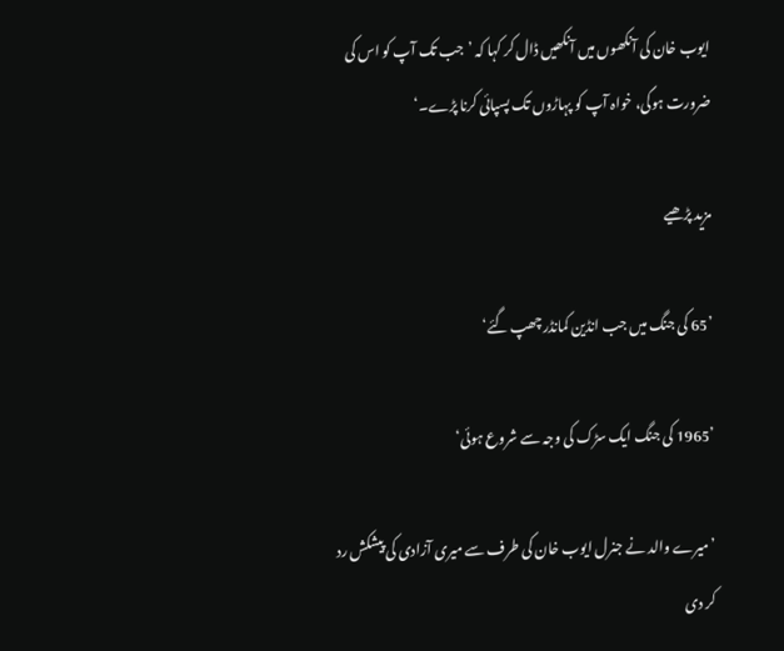ایوب خان کی آنکھوں میں آنکھیں ڈال کر کہا کہ ’جب تک آپ کو اس کی ضرورت ہوگی، خواہ آپ کو پہاڑوں تک پسپائی کرنا پڑے۔‘

مزید پڑھیے

’65 کی جنگ میں جب انڈین کمانڈر چھپ گئے‘

’1965 کی جنگ ایک سڑک کی وجہ سے شروع ہوئی‘

’میرے والد نے جنرل ایوب خان کی طرف سے میری آزادی کی پیشکش رد کر دی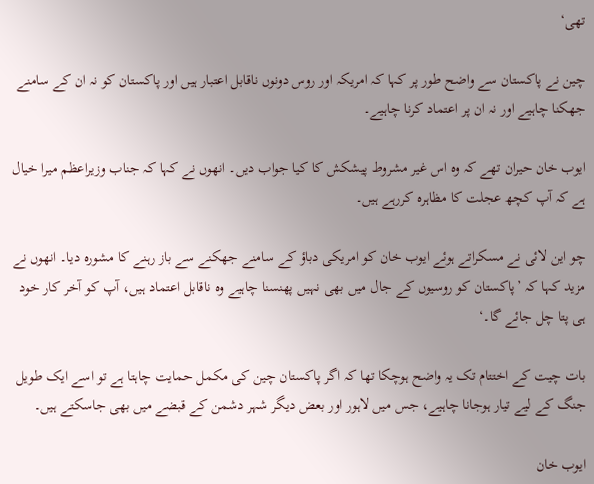تھی‘

چین نے پاکستان سے واضح طور پر کہا کہ امریکہ اور روس دونوں ناقابل اعتبار ہیں اور پاکستان کو نہ ان کے سامنے جھکنا چاہیے اور نہ ان پر اعتماد کرنا چاہیے۔

ایوب خان حیران تھے کہ وہ اس غیر مشروط پیشکش کا کیا جواب دیں۔ انھوں نے کہا کہ جناب وزیراعظم میرا خیال ہے کہ آپ کچھ عجلت کا مظاہرہ کررہے ہیں۔

چو این لائی نے مسکراتے ہوئے ایوب خان کو امریکی دباؤ کے سامنے جھکنے سے باز رہنے کا مشورہ دیا۔ انھوں نے مزید کہا کہ ’پاکستان کو روسیوں کے جال میں بھی نہیں پھنسنا چاہیے وہ ناقابل اعتماد ہیں، آپ کو آخر کار خود ہی پتا چل جائے گا۔‘

بات چیت کے اختتام تک یہ واضح ہوچکا تھا کہ اگر پاکستان چین کی مکمل حمایت چاہتا ہے تو اسے ایک طویل جنگ کے لیے تیار ہوجانا چاہیے، جس میں لاہور اور بعض دیگر شہر دشمن کے قبضے میں بھی جاسکتے ہیں۔

ایوب خان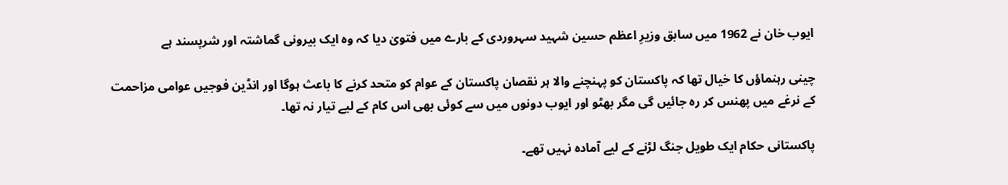ایوب خان نے 1962 میں سابق وزیرِ اعظم حسین شہید سہروردی کے بارے میں فتویٰ دیا کہ وہ ایک بیرونی گماشتہ اور شرپسند ہے

چینی رہنماؤں کا خیال تھا کہ پاکستان کو پہنچنے والا ہر نقصان پاکستان کے عوام کو متحد کرنے کا باعث ہوگا اور انڈین فوجیں عوامی مزاحمت کے نرغے میں پھنس کر رہ جائیں گی مگر بھٹو اور ایوب دونوں میں سے کوئی بھی اس کام کے لیے تیار نہ تھا۔

پاکستانی حکام ایک طویل جنگ لڑنے کے لیے آمادہ نہیں تھے۔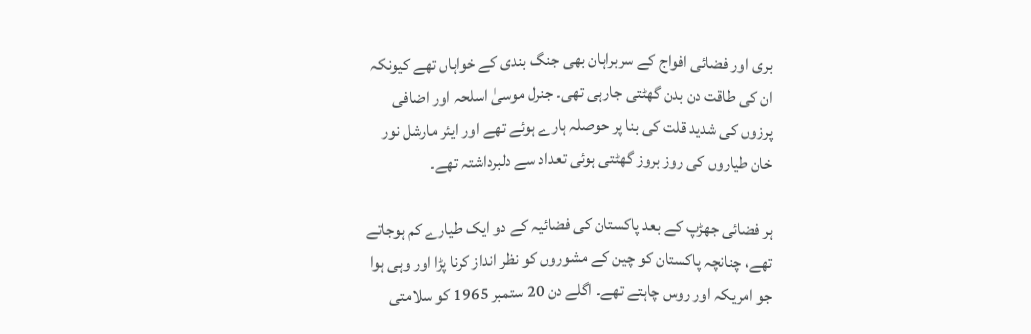بری اور فضائی افواج کے سربراہان بھی جنگ بندی کے خواہاں تھے کیونکہ ان کی طاقت دن بدن گھٹتی جارہی تھی۔ جنرل موسیٰ اسلحہ اور اضافی پرزوں کی شدید قلت کی بنا پر حوصلہ ہارے ہوئے تھے اور ایئر مارشل نور خان طیاروں کی روز بروز گھٹتی ہوئی تعداد سے دلبرداشتہ تھے۔

ہر فضائی جھڑپ کے بعد پاکستان کی فضائیہ کے دو ایک طیارے کم ہوجاتے تھے، چنانچہ پاکستان کو چین کے مشوروں کو نظر انداز کرنا پڑا اور وہی ہوا جو امریکہ اور روس چاہتے تھے۔ اگلے دن 20 ستمبر 1965 کو سلامتی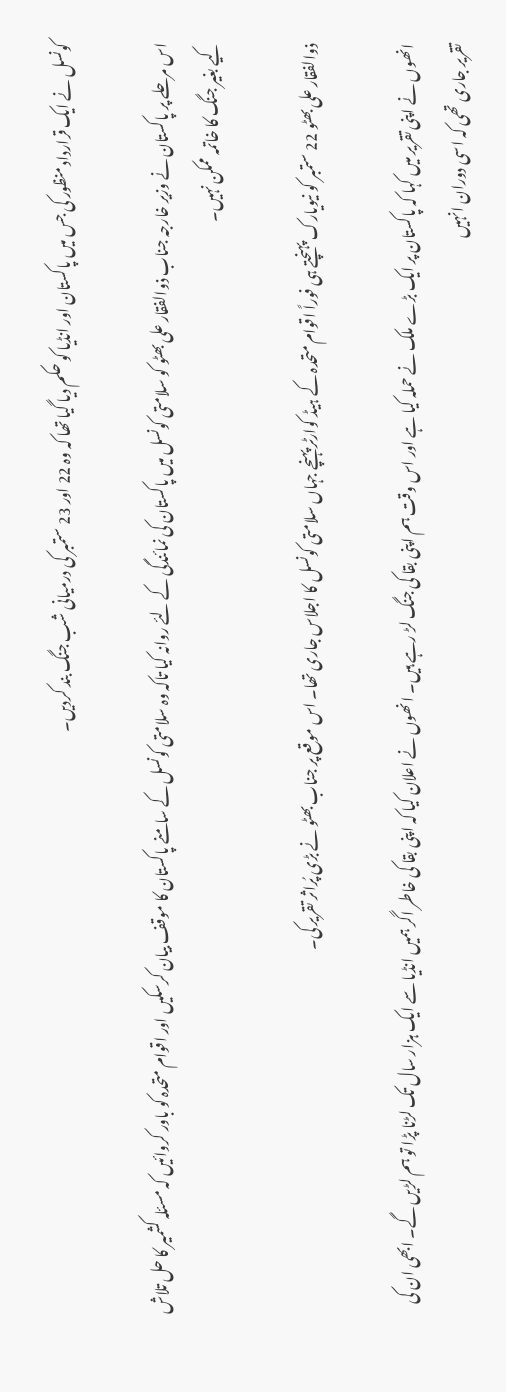کونسل نے ایک قرارداد منظور کی جس میں پاکستان اور انڈیا کو حکم دیا گیا تھا کہ وہ 22 اور 23 ستمبر کی درمیانی شب جنگ بند کردیں۔

اس مرحلے پر پاکستان نے وزیر خارجہ جناب ذوالفقار علی بھٹو کو سلامتی کونسل میں پاکستان کی نمائندگی کے لئے روانہ کیا تاکہ وہ سلامتی کونسل کے سامنے پاکستان کا موقف بیان کرسکیں اور اقوام متحدہ کو باور کروائیں کہ مسئلہ کشمیر کا حل تلاش کیے بغیر جنگ کا خاتمہ ممکن نہیں۔

ذوالفقار علی بھٹو 22 ستمبر کو نیویارک پہنچتے ہی فوراً اقوام متحدہ کے ہیڈ کوارٹر پہنچے جہاں سلامتی کونسل کا اجلاس جاری تھا۔ اس موقع پر جناب بھٹو نے بڑی پُراثر تقریر کی۔

انھوں نے اپنی تقریر میں کہا کہ پاکستان پر ایک بڑے ملک نے حملہ کیا ہے اور اس وقت ہم اپنی بقا کی جنگ لڑ رہے ہیں۔ انھوں نے اعلان کیا کہ اپنی بقا کی خاطر اگر ہمیں انڈیا سے ایک ہزار سال تک لڑنا پڑا تو ہم لڑیں گے۔ ابھی ان کی تقریر جاری تھی کہ اسی دوران انہیں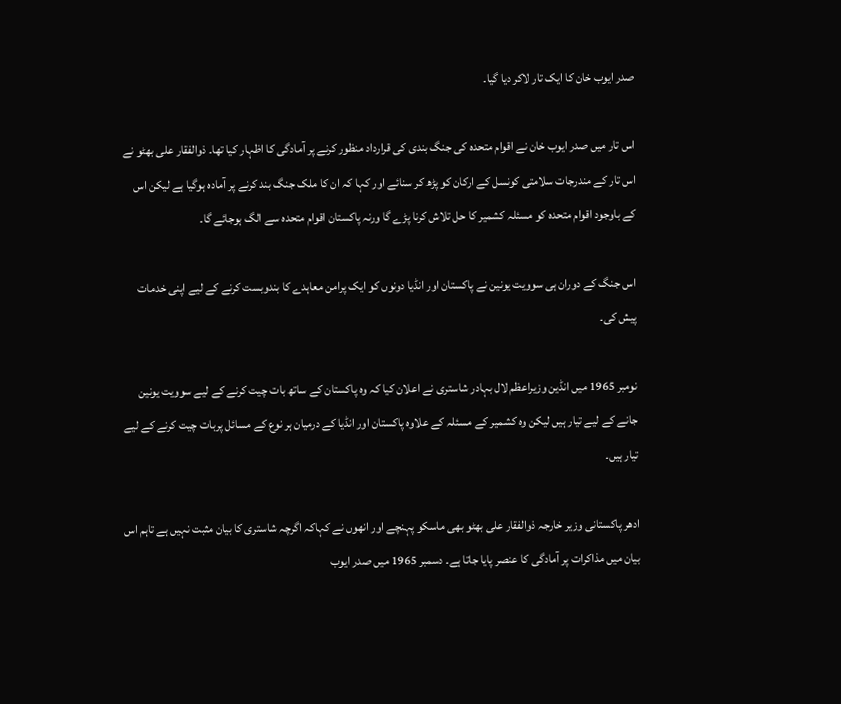صدر ایوب خان کا ایک تار لاکر دیا گیا۔

اس تار میں صدر ایوب خان نے اقوام متحدہ کی جنگ بندی کی قرارداد منظور کرنے پر آمادگی کا اظہار کیا تھا۔ ذوالفقار علی بھٹو نے اس تار کے مندرجات سلامتی کونسل کے ارکان کو پڑھ کر سنائے اور کہا کہ ان کا ملک جنگ بند کرنے پر آمادہ ہوگیا ہے لیکن اس کے باوجود اقوام متحدہ کو مسئلہ کشمیر کا حل تلاش کرنا پڑے گا ورنہ پاکستان اقوام متحدہ سے الگ ہوجائے گا۔

اس جنگ کے دوران ہی سوویت یونین نے پاکستان اور انڈیا دونوں کو ایک پرامن معاہدے کا بندوبست کرنے کے لیے اپنی خدمات پیش کی۔

نومبر 1965 میں انڈین وزیراعظم لال بہادر شاستری نے اعلان کیا کہ وہ پاکستان کے ساتھ بات چیت کرنے کے لیے سوویت یونین جانے کے لیے تیار ہیں لیکن وہ کشمیر کے مسئلہ کے علاوہ پاکستان اور انڈیا کے درمیان ہر نوع کے مسائل پربات چیت کرنے کے لیے تیار ہیں۔

ادھر پاکستانی وزیر خارجہ ذوالفقار علی بھٹو بھی ماسکو پہنچے اور انھوں نے کہاکہ اگرچہ شاستری کا بیان مثبت نہیں ہے تاہم اس بیان میں مذاکرات پر آمادگی کا عنصر پایا جاتا ہے۔ دسمبر 1965 میں صدر ایوب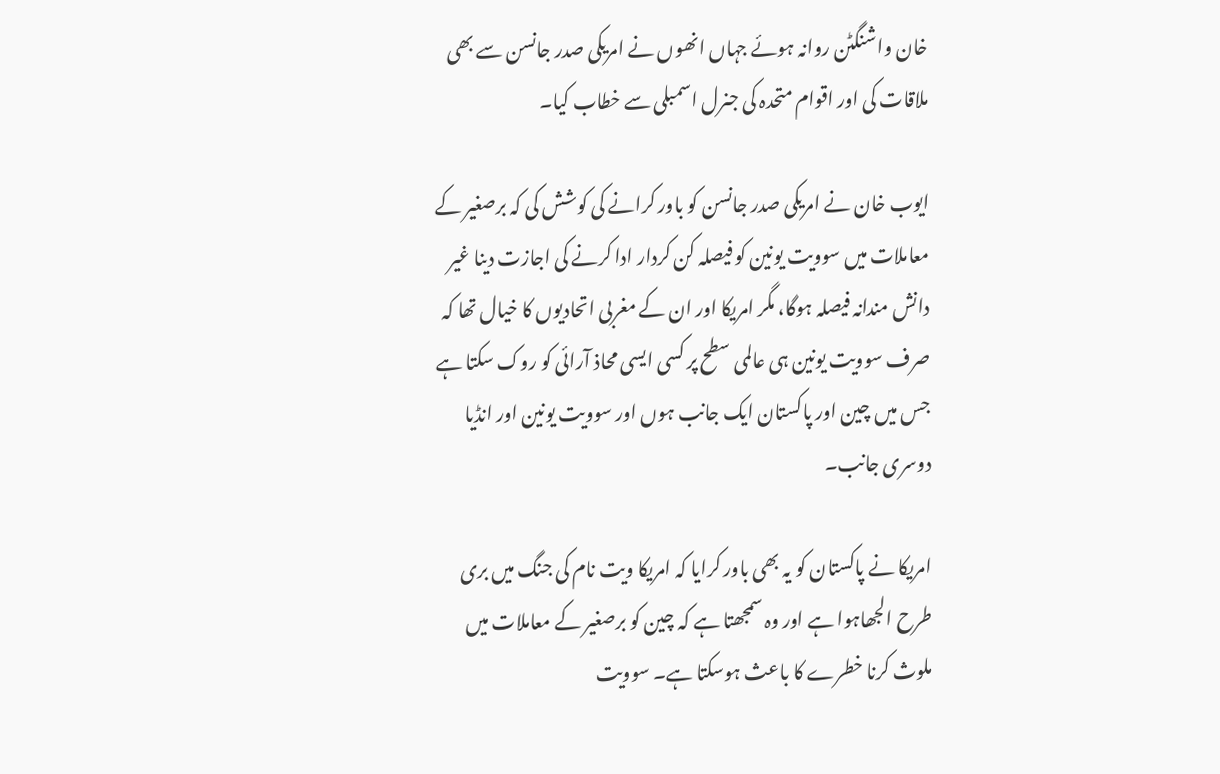خان واشنگٹن روانہ ہوئے جہاں انھوں نے امریکی صدر جانسن سے بھی ملاقات کی اور اقوام متحدہ کی جنرل اسمبلی سے خطاب کیا۔

ایوب خان نے امریکی صدر جانسن کو باور کرانے کی کوشش کی کہ برصغیر کے معاملات میں سوویت یونین کو فیصلہ کن کردار ادا کرنے کی اجازت دینا غیر دانش مندانہ فیصلہ ہوگا، مگر امریکا اور ان کے مغربی اتحادیوں کا خیال تھا کہ صرف سوویت یونین ہی عالمی سطح پر کسی ایسی محاذ آرائی کو روک سکتا ہے جس میں چین اور پاکستان ایک جانب ہوں اور سوویت یونین اور انڈیا دوسری جانب۔

امریکا نے پاکستان کو یہ بھی باور کرایا کہ امریکا ویت نام کی جنگ میں بری طرح الجھاہوا ہے اور وہ سمجھتا ہے کہ چین کو برصغیر کے معاملات میں ملوث کرنا خطرے کا باعث ہوسکتا ہے۔ سوویت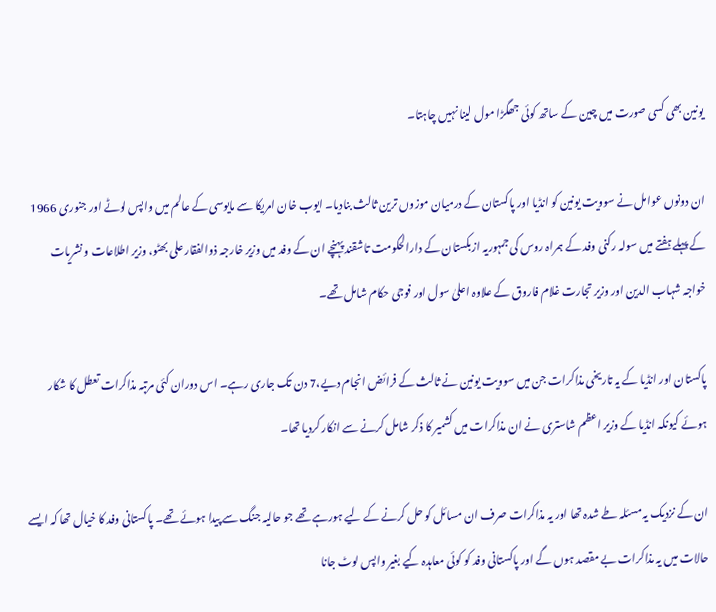یونین بھی کسی صورت میں چین کے ساتھ کوئی جھگڑا مول لینا نہیں چاہتا۔

ان دونوں عوامل نے سوویت یونین کو انڈیا اور پاکستان کے درمیان موزوں ترین ثالث بنادیا۔ ایوب خان امریکا سے مایوسی کے عالم میں واپس لوٹے اور جنوری 1966 کے پہلے ہفتے میں سولہ رکنی وفد کے ہمراہ روس کی جمہوریہ ازبکستان کے دارالحکومت تاشقند پہنچے ان کے وفد میں وزیر خارجہ ذوالفقار علی بھٹو، وزیر اطلاعات و نشریات خواجہ شہاب الدین اور وزیر تجارت غلام فاروق کے علاوہ اعلیٰ سول اور فوجی حکام شامل تھے۔

پاکستان اور انڈیا کے یہ تاریخی مذاکرات جن میں سوویت یونین نے ثالث کے فرائض انجام دیے،7 دن تک جاری رہے۔ اس دوران کئی مرتبہ مذاکرات تعطل کا شکار ہوئے کیونکہ انڈیا کے وزیر اعظم شاستری نے ان مذاکرات میں کشمیر کا ذکر شامل کرنے سے انکار کردیا تھا۔

ان کے نزدیک یہ مسئلہ طے شدہ تھا اور یہ مذاکرات صرف ان مسائل کو حل کرنے کے لیے ہورہے تھے جو حالیہ جنگ سے پیدا ہوئے تھے۔ پاکستانی وفد کا خیال تھا کہ ایسے حالات میں یہ مذاکرات بے مقصد ہوں گے اور پاکستانی وفد کو کوئی معاہدہ کیے بغیر واپس لوٹ جانا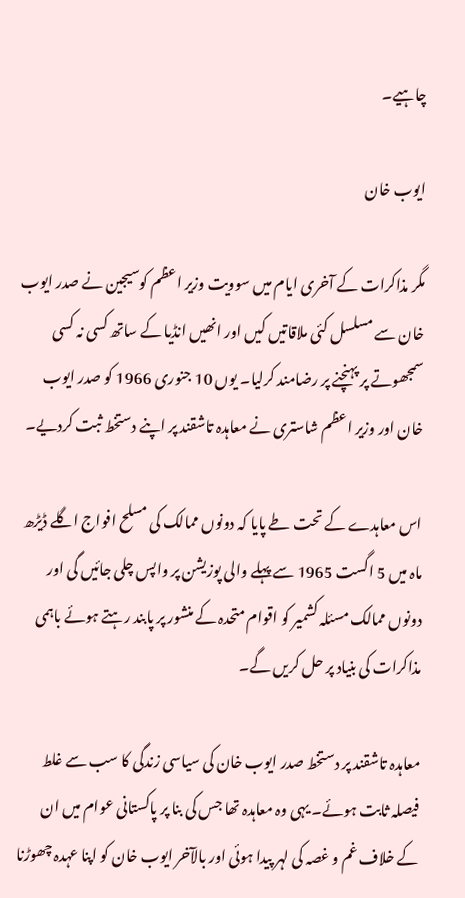چاہیے۔

ایوب خان

مگر مذاکرات کے آخری ایام میں سوویت وزیر اعظم کوسیجین نے صدر ایوب خان سے مسلسل کئی ملاقاتیں کیں اور انھیں انڈیا کے ساتھ کسی نہ کسی سمجھوتے پر پہنچنے پر رضامند کرلیا۔ یوں 10 جنوری 1966 کو صدر ایوب خان اور وزیر اعظم شاستری نے معاہدہ تاشقند پر اپنے دستخط ثبت کردیے۔

اس معاہدے کے تحت طے پایا کہ دونوں ممالک کی مسلح افواج اگلے ڈیڑھ ماہ میں 5 اگست 1965 سے پہلے والی پوزیشن پر واپس چلی جائیں گی اور دونوں ممالک مسئلہ کشمیر کو اقوام متحدہ کے منشور پر پابند رہتے ہوئے باہمی مذاکرات کی بنیاد پر حل کریں گے۔

معاہدہ تاشقند پر دستخط صدر ایوب خان کی سیاسی زندگی کا سب سے غلط فیصلہ ثابت ہوئے۔ یہی وہ معاہدہ تھا جس کی بنا پر پاکستانی عوام میں ان کے خلاف غم و غصہ کی لہر پیدا ہوئی اور بالآخر ایوب خان کو اپنا عہدہ چھوڑنا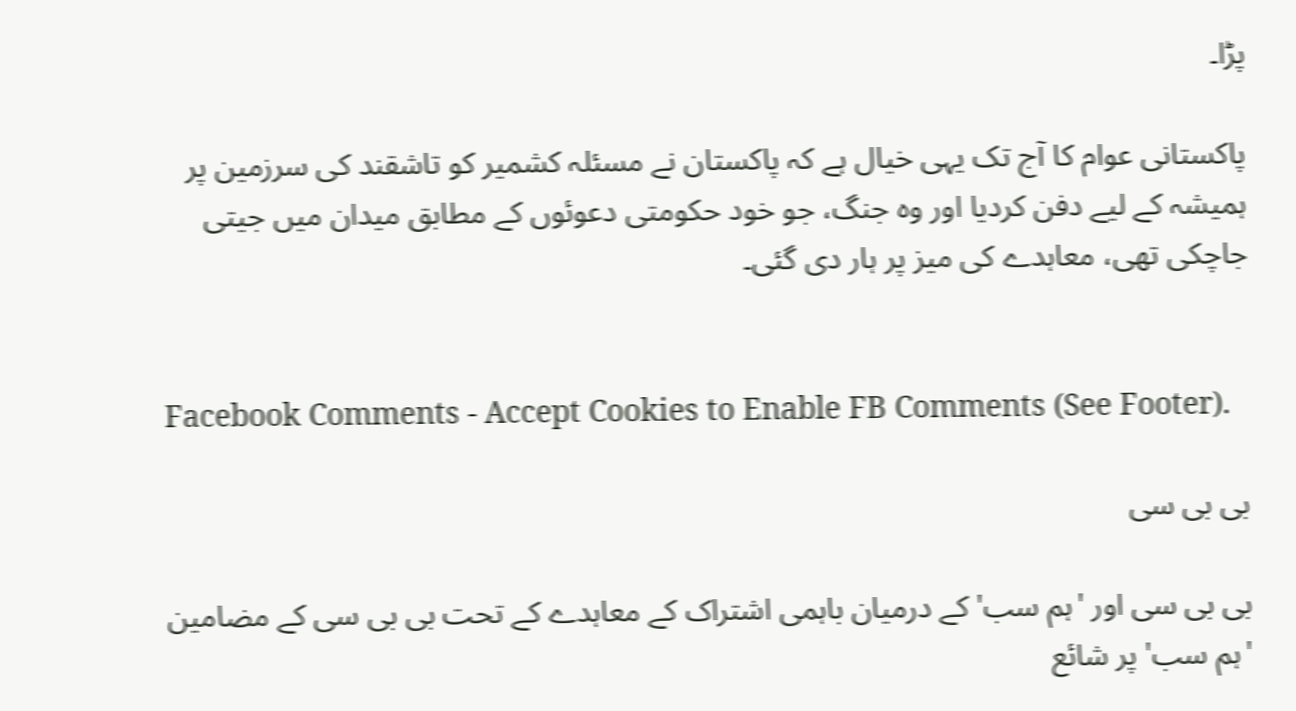پڑا۔

پاکستانی عوام کا آج تک یہی خیال ہے کہ پاکستان نے مسئلہ کشمیر کو تاشقند کی سرزمین پر ہمیشہ کے لیے دفن کردیا اور وہ جنگ، جو خود حکومتی دعوئوں کے مطابق میدان میں جیتی جاچکی تھی، معاہدے کی میز پر ہار دی گئی۔


Facebook Comments - Accept Cookies to Enable FB Comments (See Footer).

بی بی سی

بی بی سی اور 'ہم سب' کے درمیان باہمی اشتراک کے معاہدے کے تحت بی بی سی کے مضامین 'ہم سب' پر شائع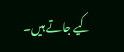کیے جاتے ہیں۔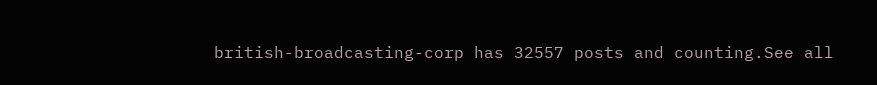british-broadcasting-corp has 32557 posts and counting.See all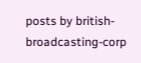posts by british-broadcasting-corp